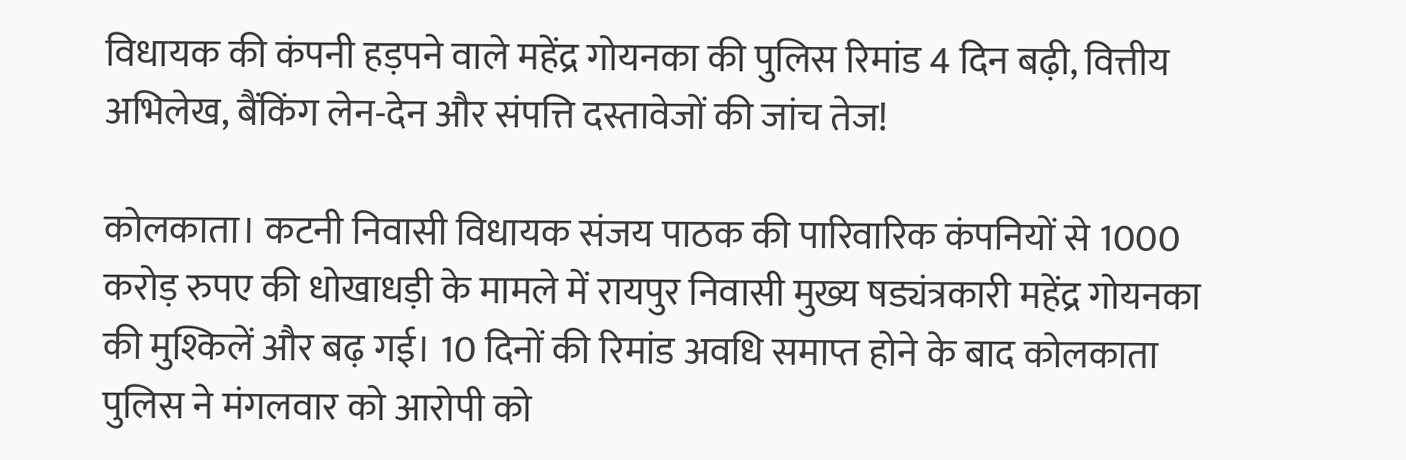विधायक की कंपनी हड़पने वाले महेंद्र गोयनका की पुलिस रिमांड 4 दिन बढ़ी, वित्तीय अभिलेख, बैंकिंग लेन-देन और संपत्ति दस्तावेजों की जांच तेज!

कोलकाता। कटनी निवासी विधायक संजय पाठक की पारिवारिक कंपनियों से 1000 करोड़ रुपए की धोखाधड़ी के मामले में रायपुर निवासी मुख्य षड्यंत्रकारी महेंद्र गोयनका की मुश्किलें और बढ़ गई। 10 दिनों की रिमांड अवधि समाप्त होने के बाद कोलकाता पुलिस ने मंगलवार को आरोपी को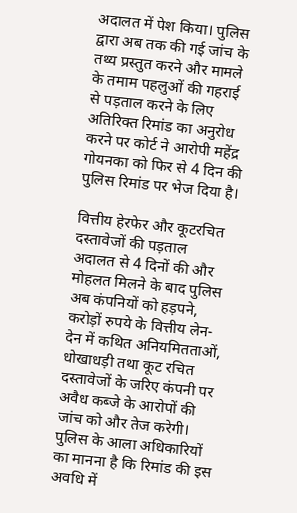अदालत में पेश किया। पुलिस द्वारा अब तक की गई जांच के तथ्य प्रस्तुत करने और मामले के तमाम पहलुओं की गहराई से पड़ताल करने के लिए अतिरिक्त रिमांड का अनुरोध करने पर कोर्ट ने आरोपी महेंद्र गोयनका को फिर से 4 दिन की पुलिस रिमांड पर भेज दिया है।

वित्तीय हेरफेर और कूटरचित दस्तावेजों की पड़ताल
अदालत से 4 दिनों की और मोहलत मिलने के बाद पुलिस अब कंपनियों को हड़पने, करोड़ों रुपये के वित्तीय लेन-देन में कथित अनियमितताओं, धोखाधड़ी तथा कूट रचित दस्तावेजों के जरिए कंपनी पर अवैध कब्जे के आरोपों की जांच को और तेज करेगी। पुलिस के आला अधिकारियों का मानना है कि रिमांड की इस अवधि में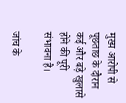मुख्य आरोपी से पूछताछ के दौरान कई और बड़े खुलासे होने की पूरी संभावना है।

जांच के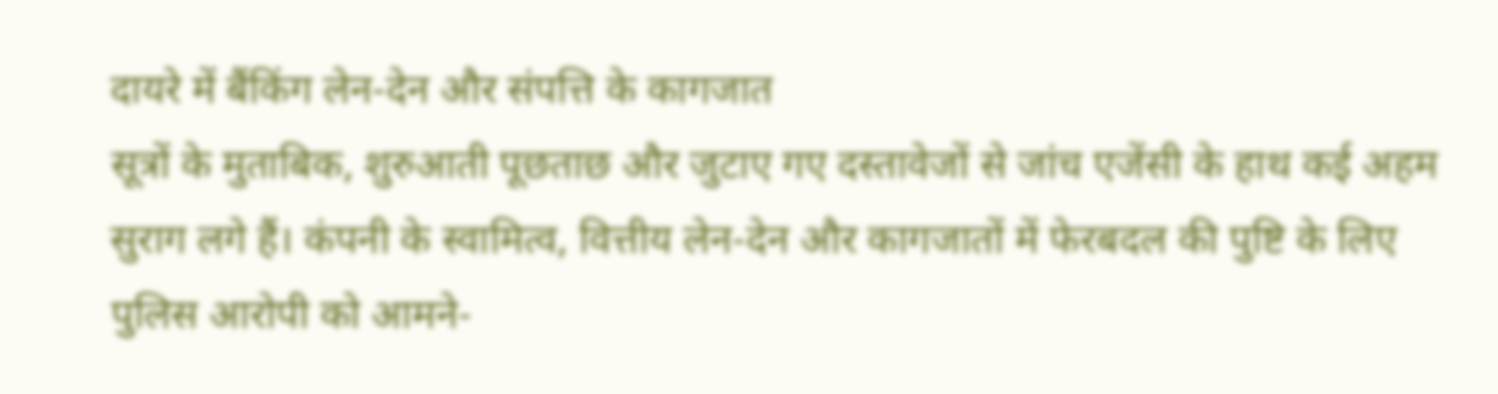दायरे में बैंकिंग लेन-देन और संपत्ति के कागजात
सूत्रों के मुताबिक, शुरुआती पूछताछ और जुटाए गए दस्तावेजों से जांच एजेंसी के हाथ कई अहम सुराग लगे हैं। कंपनी के स्वामित्व, वित्तीय लेन-देन और कागजातों में फेरबदल की पुष्टि के लिए पुलिस आरोपी को आमने-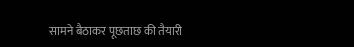सामने बैठाकर पूछताछ की तैयारी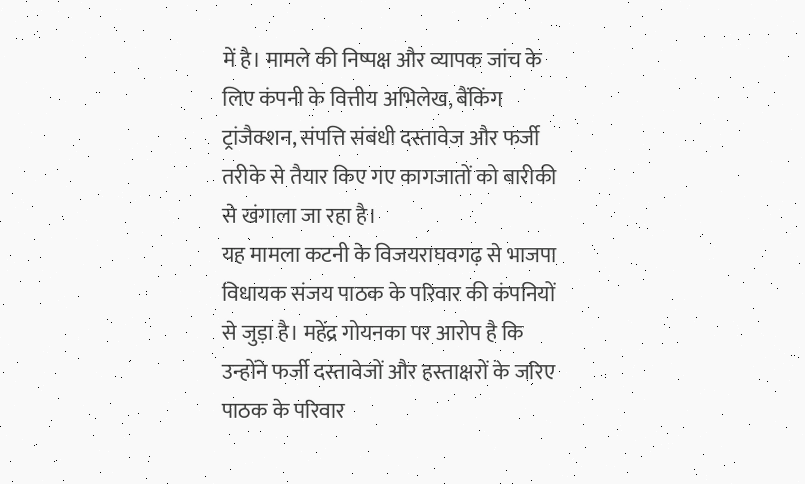में है। मामले की निष्पक्ष और व्यापक जांच के लिए कंपनी के वित्तीय अभिलेख, बैंकिंग ट्रांजैक्शन, संपत्ति संबंधी दस्तावेज और फर्जी तरीके से तैयार किए गए कागजातों को बारीकी से खंगाला जा रहा है।
यह मामला कटनी के विजयराघवगढ़ से भाजपा विधायक संजय पाठक के परिवार की कंपनियों से जुड़ा है। महेंद्र गोयनका पर आरोप है कि उन्होंने फर्जी दस्तावेजों और हस्ताक्षरों के जरिए पाठक के परिवार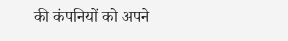की कंपनियों को अपने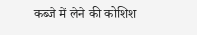कब्जे में लेने की कोशिश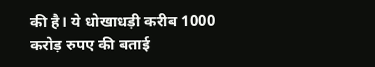की है। ये धोखाधड़ी करीब 1000 करोड़ रुपए की बताई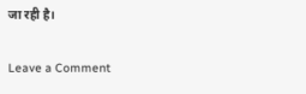जा रही है।

Leave a Comment